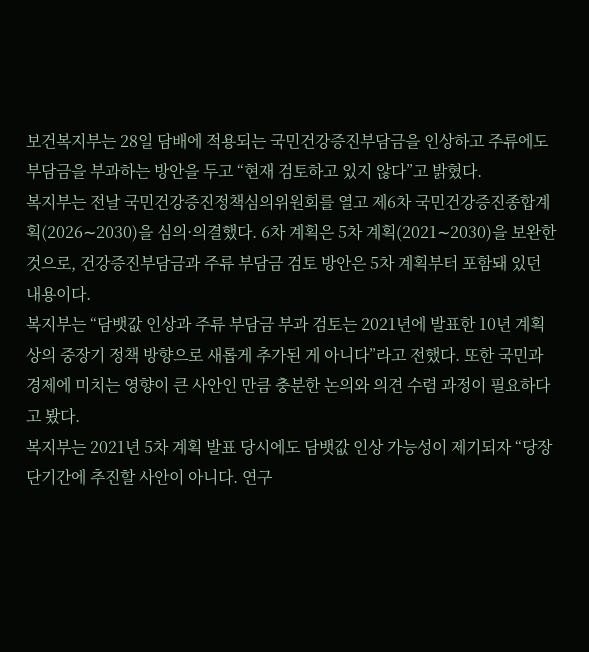보건복지부는 28일 담배에 적용되는 국민건강증진부담금을 인상하고 주류에도 부담금을 부과하는 방안을 두고 “현재 검토하고 있지 않다”고 밝혔다.
복지부는 전날 국민건강증진정책심의위원회를 열고 제6차 국민건강증진종합계획(2026∼2030)을 심의·의결했다. 6차 계획은 5차 계획(2021∼2030)을 보완한 것으로, 건강증진부담금과 주류 부담금 검토 방안은 5차 계획부터 포함돼 있던 내용이다.
복지부는 “담뱃값 인상과 주류 부담금 부과 검토는 2021년에 발표한 10년 계획상의 중장기 정책 방향으로 새롭게 추가된 게 아니다”라고 전했다. 또한 국민과 경제에 미치는 영향이 큰 사안인 만큼 충분한 논의와 의견 수렴 과정이 필요하다고 봤다.
복지부는 2021년 5차 계획 발표 당시에도 담뱃값 인상 가능성이 제기되자 “당장 단기간에 추진할 사안이 아니다. 연구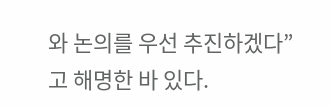와 논의를 우선 추진하겠다”고 해명한 바 있다.